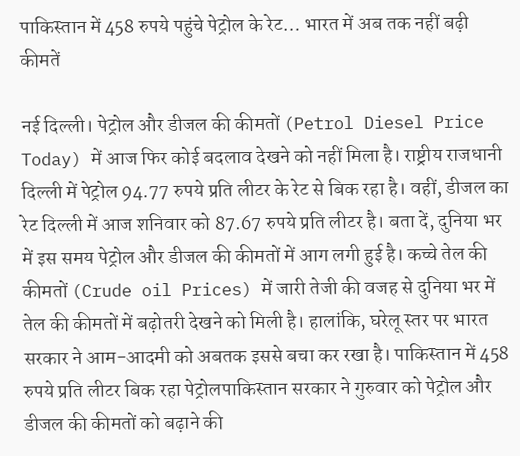पाकिस्तान में 458 रुपये पहुंचे पेट्रोल के रेट… भारत में अब तक नहीं बढ़ी कीमतें

नई दिल्ली। पेट्रोल और डीजल की कीमतों (Petrol Diesel Price Today) में आज फिर कोई बदलाव देखने को नहीं मिला है। राष्ट्रीय राजधानी दिल्ली में पेट्रोल 94.77 रुपये प्रति लीटर के रेट से बिक रहा है। वहीं, डीजल का रेट दिल्ली में आज शनिवार को 87.67 रुपये प्रति लीटर है। बता दें, दुनिया भर में इस समय पेट्रोल और डीजल की कीमतों में आग लगी हुई है। कच्चे तेल की कीमतों (Crude oil Prices) में जारी तेजी की वजह से दुनिया भर में तेल की कीमतों में बढ़ोतरी देखने को मिली है। हालांकि, घरेलू स्तर पर भारत सरकार ने आम-आदमी को अबतक इससे बचा कर रखा है। पाकिस्तान में 458 रुपये प्रति लीटर बिक रहा पेट्रोलपाकिस्तान सरकार ने गुरुवार को पेट्रोल और डीजल की कीमतों को बढ़ाने की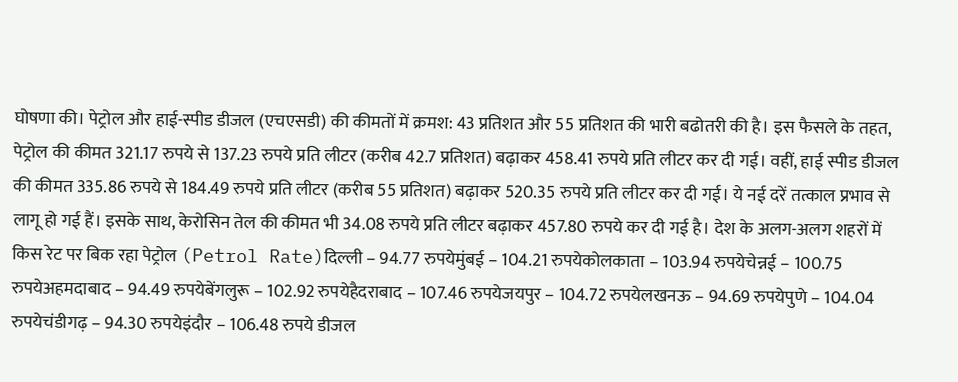घोषणा की। पेट्रोल और हाई-स्पीड डीजल (एचएसडी) की कीमतों में क्रमश: 43 प्रतिशत और 55 प्रतिशत की भारी बढोतरी की है। इस फैसले के तहत, पेट्रोल की कीमत 321.17 रुपये से 137.23 रुपये प्रति लीटर (करीब 42.7 प्रतिशत) बढ़ाकर 458.41 रुपये प्रति लीटर कर दी गई। वहीं, हाई स्पीड डीजल की कीमत 335.86 रुपये से 184.49 रुपये प्रति लीटर (करीब 55 प्रतिशत) बढ़ाकर 520.35 रुपये प्रति लीटर कर दी गई। ये नई दरें तत्काल प्रभाव से लागू हो गई हैं। इसके साथ, केरोसिन तेल की कीमत भी 34.08 रुपये प्रति लीटर बढ़ाकर 457.80 रुपये कर दी गई है। देश के अलग-अलग शहरों में किस रेट पर बिक रहा पेट्रोल (Petrol Rate)दिल्ली – 94.77 रुपयेमुंबई – 104.21 रुपयेकोलकाता – 103.94 रुपयेचेन्नई – 100.75 रुपयेअहमदाबाद – 94.49 रुपयेबेंगलुरू – 102.92 रुपयेहैदराबाद – 107.46 रुपयेजयपुर – 104.72 रुपयेलखनऊ – 94.69 रुपयेपुणे – 104.04 रुपयेचंडीगढ़ – 94.30 रुपयेइंदौर – 106.48 रुपये डीजल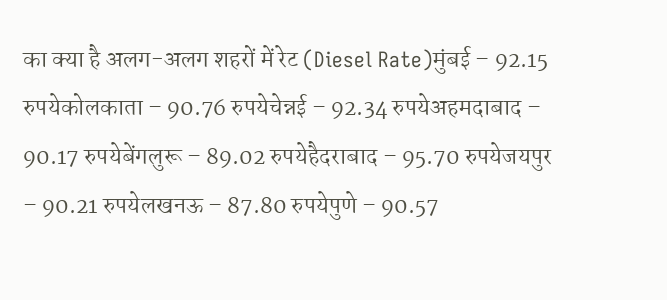का क्या है अलग-अलग शहरों में रेट (Diesel Rate)मुंबई – 92.15 रुपयेकोलकाता – 90.76 रुपयेचेन्नई – 92.34 रुपयेअहमदाबाद – 90.17 रुपयेबेंगलुरू – 89.02 रुपयेहैदराबाद – 95.70 रुपयेजयपुर – 90.21 रुपयेलखनऊ – 87.80 रुपयेपुणे – 90.57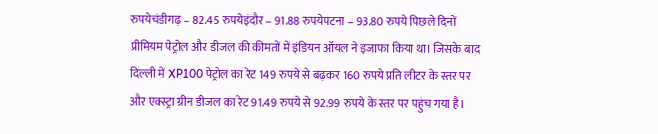रुपयेचंडीगढ़ – 82.45 रुपयेइंदौर – 91.88 रुपयेपटना – 93.80 रुपये पिछले दिनों प्रीमियम पेट्रोल और डीजल की कीमतों में इंडियन ऑयल ने इजाफा किया था। जिसके बाद दिल्ली में XP100 पेट्रोल का रेट 149 रुपये से बढ़कर 160 रुपये प्रति लीटर के स्तर पर और एक्स्ट्रा ग्रीन डीजल का रेट 91.49 रुपये से 92.99 रुपये के स्तर पर पहुंच गया है।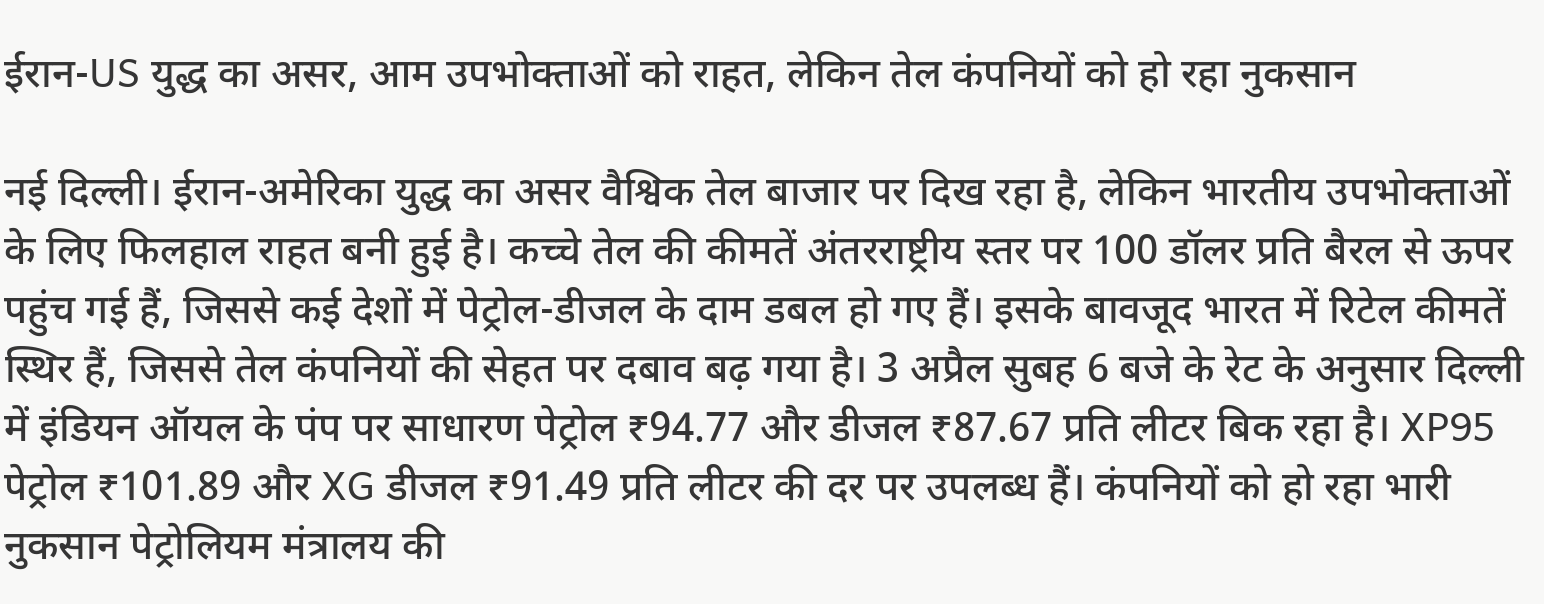ईरान-US युद्ध का असर, आम उपभोक्ताओं को राहत, लेकिन तेल कंपनियों को हो रहा नुकसान

नई दिल्ली। ईरान-अमेरिका युद्ध का असर वैश्विक तेल बाजार पर दिख रहा है, लेकिन भारतीय उपभोक्ताओं के लिए फिलहाल राहत बनी हुई है। कच्चे तेल की कीमतें अंतरराष्ट्रीय स्तर पर 100 डॉलर प्रति बैरल से ऊपर पहुंच गई हैं, जिससे कई देशों में पेट्रोल-डीजल के दाम डबल हो गए हैं। इसके बावजूद भारत में रिटेल कीमतें स्थिर हैं, जिससे तेल कंपनियों की सेहत पर दबाव बढ़ गया है। 3 अप्रैल सुबह 6 बजे के रेट के अनुसार दिल्ली में इंडियन ऑयल के पंप पर साधारण पेट्रोल ₹94.77 और डीजल ₹87.67 प्रति लीटर बिक रहा है। XP95 पेट्रोल ₹101.89 और XG डीजल ₹91.49 प्रति लीटर की दर पर उपलब्ध हैं। कंपनियों को हो रहा भारी नुकसान पेट्रोलियम मंत्रालय की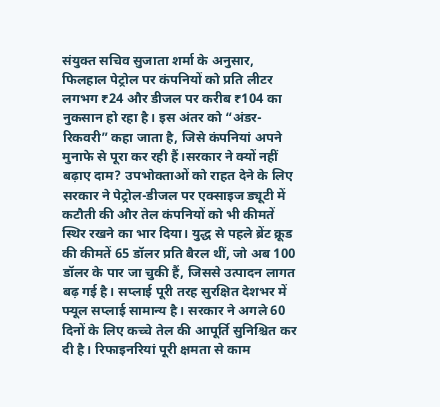संयुक्त सचिव सुजाता शर्मा के अनुसार, फिलहाल पेट्रोल पर कंपनियों को प्रति लीटर लगभग ₹24 और डीजल पर करीब ₹104 का नुकसान हो रहा है। इस अंतर को “अंडर-रिकवरी” कहा जाता है, जिसे कंपनियां अपने मुनाफे से पूरा कर रही हैं।सरकार ने क्यों नहीं बढ़ाए दाम? उपभोक्ताओं को राहत देने के लिए सरकार ने पेट्रोल-डीजल पर एक्साइज ड्यूटी में कटौती की और तेल कंपनियों को भी कीमतें स्थिर रखने का भार दिया। युद्ध से पहले ब्रेंट क्रूड की कीमतें 65 डॉलर प्रति बैरल थीं, जो अब 100 डॉलर के पार जा चुकी हैं, जिससे उत्पादन लागत बढ़ गई है। सप्लाई पूरी तरह सुरक्षित देशभर में फ्यूल सप्लाई सामान्य है। सरकार ने अगले 60 दिनों के लिए कच्चे तेल की आपूर्ति सुनिश्चित कर दी है। रिफाइनरियां पूरी क्षमता से काम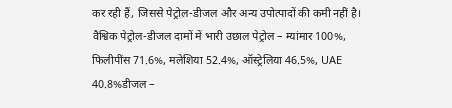कर रही हैं, जिससे पेट्रोल-डीजल और अन्य उपोत्पादों की कमी नहीं है। वैश्विक पेट्रोल-डीजल दामों में भारी उछाल पेट्रोल – म्यांमार 100%, फिलीपींस 71.6%, मलेशिया 52.4%, ऑस्ट्रेलिया 46.5%, UAE 40.8%डीजल –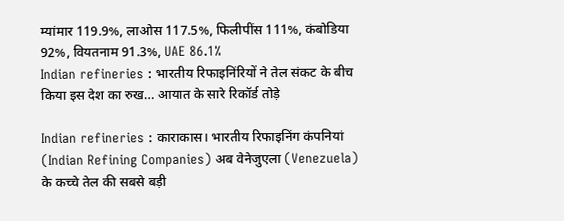म्यांमार 119.9%, लाओस 117.5%, फिलीपींस 111%, कंबोडिया 92%, वियतनाम 91.3%, UAE 86.1%
Indian refineries : भारतीय रिफाइनिंरियों ने तेल संकट के बीच किया इस देश का रुख… आयात के सारे रिकॉर्ड तोड़े

Indian refineries : काराकास। भारतीय रिफाइनिंग कंपनियां (Indian Refining Companies) अब वेनेजुएला (Venezuela) के कच्चे तेल की सबसे बड़ी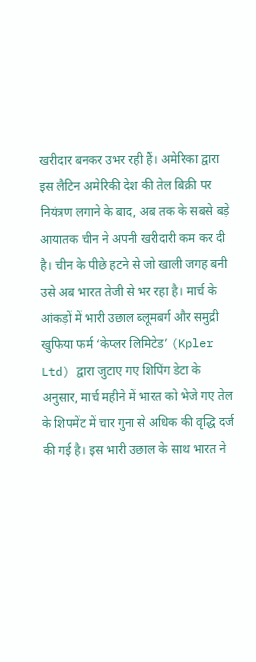खरीदार बनकर उभर रही हैं। अमेरिका द्वारा इस लैटिन अमेरिकी देश की तेल बिक्री पर नियंत्रण लगाने के बाद, अब तक के सबसे बड़े आयातक चीन ने अपनी खरीदारी कम कर दी है। चीन के पीछे हटने से जो खाली जगह बनी उसे अब भारत तेजी से भर रहा है। मार्च के आंकड़ों में भारी उछाल ब्लूमबर्ग और समुद्री खुफिया फर्म ‘केप्लर लिमिटेड’ (Kpler Ltd) द्वारा जुटाए गए शिपिंग डेटा के अनुसार, मार्च महीने में भारत को भेजे गए तेल के शिपमेंट में चार गुना से अधिक की वृद्धि दर्ज की गई है। इस भारी उछाल के साथ भारत ने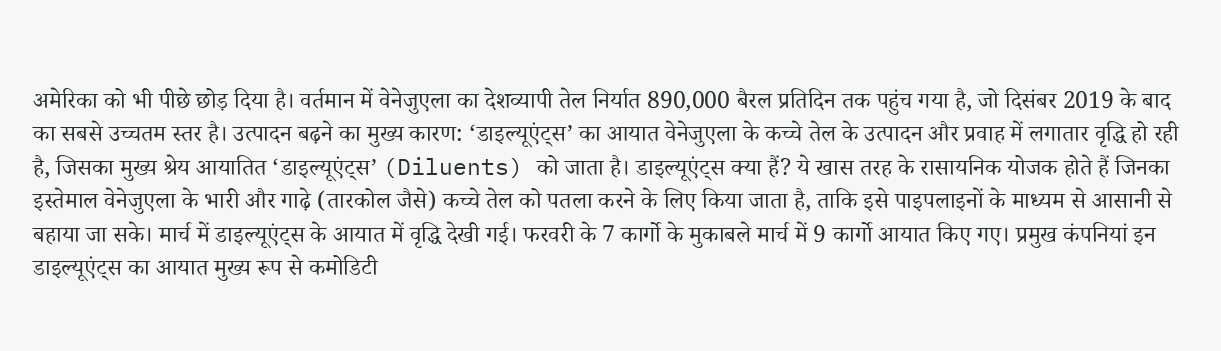अमेरिका को भी पीछे छोड़ दिया है। वर्तमान में वेनेजुएला का देशव्यापी तेल निर्यात 890,000 बैरल प्रतिदिन तक पहुंच गया है, जो दिसंबर 2019 के बाद का सबसे उच्चतम स्तर है। उत्पादन बढ़ने का मुख्य कारण: ‘डाइल्यूएंट्स’ का आयात वेनेजुएला के कच्चे तेल के उत्पादन और प्रवाह में लगातार वृद्धि हो रही है, जिसका मुख्य श्रेय आयातित ‘डाइल्यूएंट्स’ (Diluents) को जाता है। डाइल्यूएंट्स क्या हैं? ये खास तरह के रासायनिक योजक होते हैं जिनका इस्तेमाल वेनेजुएला के भारी और गाढ़े (तारकोल जैसे) कच्चे तेल को पतला करने के लिए किया जाता है, ताकि इसे पाइपलाइनों के माध्यम से आसानी से बहाया जा सके। मार्च में डाइल्यूएंट्स के आयात में वृद्धि देखी गई। फरवरी के 7 कार्गो के मुकाबले मार्च में 9 कार्गो आयात किए गए। प्रमुख कंपनियां इन डाइल्यूएंट्स का आयात मुख्य रूप से कमोडिटी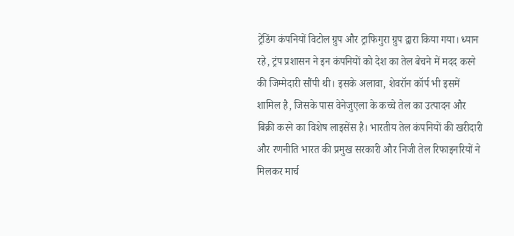ट्रेडिंग कंपनियों विटोल ग्रुप और ट्राफिगुरा ग्रुप द्वारा किया गया। ध्यान रहे, ट्रंप प्रशासन ने इन कंपनियों को देश का तेल बेचने में मदद करने की जिम्मेदारी सौंपी थी। इसके अलावा, शेवरॉन कॉर्प भी इसमें शामिल है, जिसके पास वेनेजुएला के कच्चे तेल का उत्पादन और बिक्री करने का विशेष लाइसेंस है। भारतीय तेल कंपनियों की खरीदारी और रणनीति भारत की प्रमुख सरकारी और निजी तेल रिफाइनरियों ने मिलकर मार्च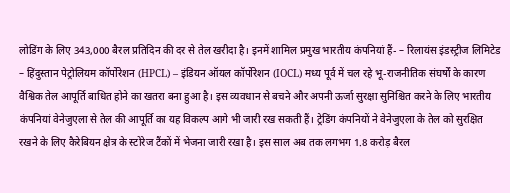लोडिंग के लिए 343,000 बैरल प्रतिदिन की दर से तेल खरीदा है। इनमें शामिल प्रमुख भारतीय कंपनियां हैं- – रिलायंस इंडस्ट्रीज लिमिटेड – हिंदुस्तान पेट्रोलियम कॉर्पोरेशन (HPCL) – इंडियन ऑयल कॉर्पोरेशन (IOCL) मध्य पूर्व में चल रहे भू-राजनीतिक संघर्षों के कारण वैश्विक तेल आपूर्ति बाधित होने का खतरा बना हुआ है। इस व्यवधान से बचने और अपनी ऊर्जा सुरक्षा सुनिश्चित करने के लिए भारतीय कंपनियां वेनेजुएला से तेल की आपूर्ति का यह विकल्प आगे भी जारी रख सकती हैं। ट्रेडिंग कंपनियों ने वेनेजुएला के तेल को सुरक्षित रखने के लिए कैरेबियन क्षेत्र के स्टोरेज टैंकों में भेजना जारी रखा है। इस साल अब तक लगभग 1.8 करोड़ बैरल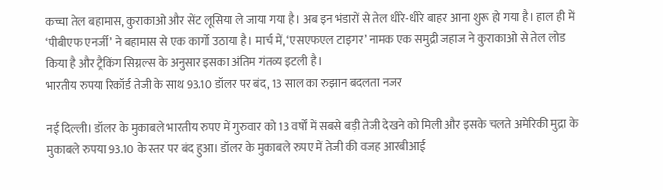कच्चा तेल बहामास, कुराकाओ और सेंट लूसिया ले जाया गया है। अब इन भंडारों से तेल धीरे-धीरे बाहर आना शुरू हो गया है। हाल ही में ‘पीबीएफ एनर्जी’ ने बहामास से एक कार्गो उठाया है। मार्च में, ‘एसएफएल टाइगर’ नामक एक समुद्री जहाज ने कुराकाओ से तेल लोड किया है और ट्रैकिंग सिग्नल्स के अनुसार इसका अंतिम गंतव्य इटली है।
भारतीय रुपया रिकॉर्ड तेजी के साथ 93.10 डॉलर पर बंद, 13 साल का रुझान बदलता नजर

नई दिल्ली। डॉलर के मुकाबले भारतीय रुपए में गुरुवार को 13 वर्षों में सबसे बड़ी तेजी देखने को मिली और इसके चलते अमेरिकी मुद्रा के मुकाबले रुपया 93.10 के स्तर पर बंद हुआ। डॉलर के मुकाबले रुपए में तेजी की वजह आरबीआई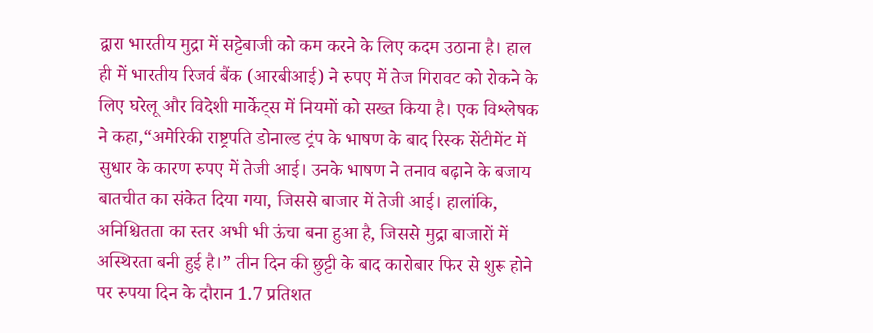द्वारा भारतीय मुद्रा में सट्टेबाजी को कम करने के लिए कदम उठाना है। हाल ही में भारतीय रिजर्व बैंक (आरबीआई) ने रुपए में तेज गिरावट को रोकने के लिए घरेलू और विदेशी मार्केट्स में नियमों को सख्त किया है। एक विश्लेषक ने कहा,“अमेरिकी राष्ट्रपति डोनाल्ड ट्रंप के भाषण के बाद रिस्क सेंटीमेंट में सुधार के कारण रुपए में तेजी आई। उनके भाषण ने तनाव बढ़ाने के बजाय बातचीत का संकेत दिया गया, जिससे बाजार में तेजी आई। हालांकि, अनिश्चितता का स्तर अभी भी ऊंचा बना हुआ है, जिससे मुद्रा बाजारों में अस्थिरता बनी हुई है।” तीन दिन की छुट्टी के बाद कारोबार फिर से शुरू होने पर रुपया दिन के दौरान 1.7 प्रतिशत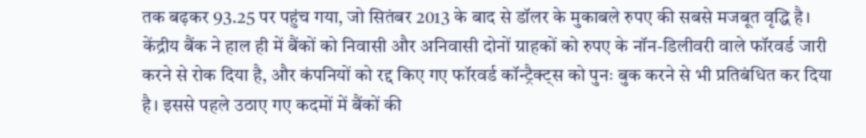तक बढ़कर 93.25 पर पहुंच गया, जो सितंबर 2013 के बाद से डॉलर के मुकाबले रुपए की सबसे मजबूत वृद्धि है। केंद्रीय बैंक ने हाल ही में बैंकों को निवासी और अनिवासी दोनों ग्राहकों को रुपए के नॉन-डिलीवरी वाले फॉरवर्ड जारी करने से रोक दिया है, और कंपनियों को रद्द किए गए फॉरवर्ड कॉन्ट्रैक्ट्स को पुनः बुक करने से भी प्रतिबंधित कर दिया है। इससे पहले उठाए गए कदमों में बैंकों की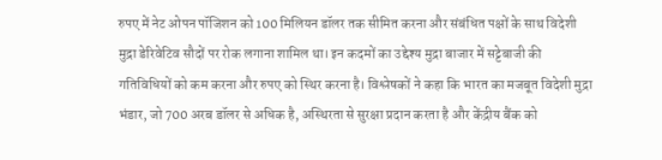रुपए में नेट ओपन पॉजिशन को 100 मिलियन डॉलर तक सीमित करना और संबंधित पक्षों के साथ विदेशी मुद्रा डेरिवेटिव सौदों पर रोक लगाना शामिल था। इन कदमों का उद्देश्य मुद्रा बाजार में सट्टेबाजी की गतिविधियों को कम करना और रुपए को स्थिर करना है। विश्लेषकों ने कहा कि भारत का मजबूत विदेशी मुद्रा भंडार, जो 700 अरब डॉलर से अधिक है, अस्थिरता से सुरक्षा प्रदान करता है और केंद्रीय बैंक को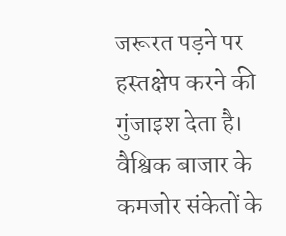जरूरत पड़ने पर हस्तक्षेप करने की गुंजाइश देता है। वैश्विक बाजार के कमजोर संकेतों के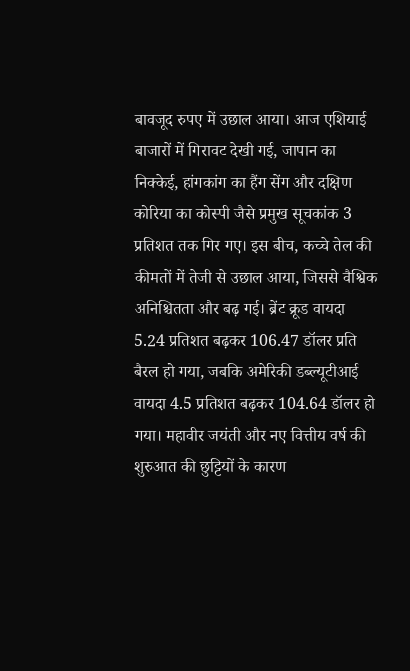बावजूद रुपए में उछाल आया। आज एशियाई बाजारों में गिरावट देखी गई, जापान का निक्केई, हांगकांग का हैंग सेंग और दक्षिण कोरिया का कोस्पी जैसे प्रमुख सूचकांक 3 प्रतिशत तक गिर गए। इस बीच, कच्चे तेल की कीमतों में तेजी से उछाल आया, जिससे वैश्विक अनिश्चितता और बढ़ गई। ब्रेंट क्रूड वायदा 5.24 प्रतिशत बढ़कर 106.47 डॉलर प्रति बैरल हो गया, जबकि अमेरिकी डब्ल्यूटीआई वायदा 4.5 प्रतिशत बढ़कर 104.64 डॉलर हो गया। महावीर जयंती और नए वित्तीय वर्ष की शुरुआत की छुट्टियों के कारण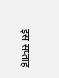इस सप्ताह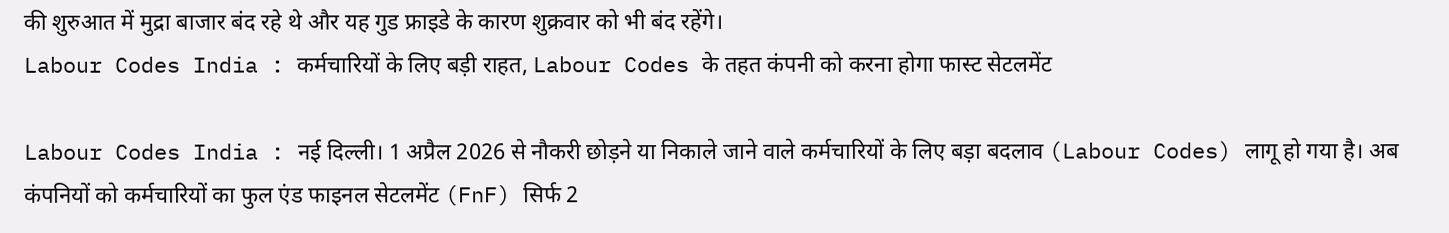की शुरुआत में मुद्रा बाजार बंद रहे थे और यह गुड फ्राइडे के कारण शुक्रवार को भी बंद रहेंगे।
Labour Codes India : कर्मचारियों के लिए बड़ी राहत, Labour Codes के तहत कंपनी को करना होगा फास्ट सेटलमेंट

Labour Codes India : नई दिल्ली। 1 अप्रैल 2026 से नौकरी छोड़ने या निकाले जाने वाले कर्मचारियों के लिए बड़ा बदलाव (Labour Codes) लागू हो गया है। अब कंपनियों को कर्मचारियों का फुल एंड फाइनल सेटलमेंट (FnF) सिर्फ 2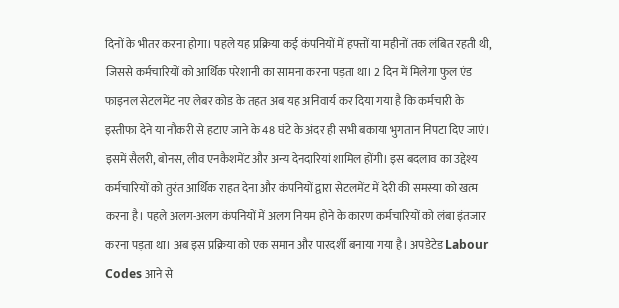दिनों के भीतर करना होगा। पहले यह प्रक्रिया कई कंपनियों में हफ्तों या महीनों तक लंबित रहती थी, जिससे कर्मचारियों को आर्थिक परेशानी का सामना करना पड़ता था। 2 दिन में मिलेगा फुल एंड फाइनल सेटलमेंट नए लेबर कोड के तहत अब यह अनिवार्य कर दिया गया है कि कर्मचारी के इस्तीफा देने या नौकरी से हटाए जाने के 48 घंटे के अंदर ही सभी बकाया भुगतान निपटा दिए जाएं। इसमें सैलरी, बोनस, लीव एनकैशमेंट और अन्य देनदारियां शामिल होंगी। इस बदलाव का उद्देश्य कर्मचारियों को तुरंत आर्थिक राहत देना और कंपनियों द्वारा सेटलमेंट में देरी की समस्या को खत्म करना है। पहले अलग-अलग कंपनियों में अलग नियम होने के कारण कर्मचारियों को लंबा इंतजार करना पड़ता था। अब इस प्रक्रिया को एक समान और पारदर्शी बनाया गया है। अपडेटेड Labour Codes आने से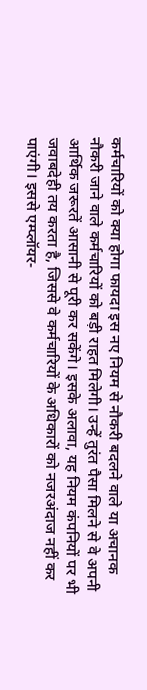कर्मचारियों को क्या होगा फायदा इस नए नियम से नौकरी बदलने वाले या अचानक नौकरी जाने वाले कर्मचारियों को बड़ी राहत मिलेगी। उन्हें तुरंत पैसा मिलने से वे अपनी आर्थिक जरूरतें आसानी से पूरी कर सकेंगे। इसके अलावा, यह नियम कंपनियों पर भी जवाबदेही तय करता है, जिससे वे कर्मचारियों के अधिकारों को नजरअंदाज नहीं कर पाएंगी। इससे एम्प्लॉयर-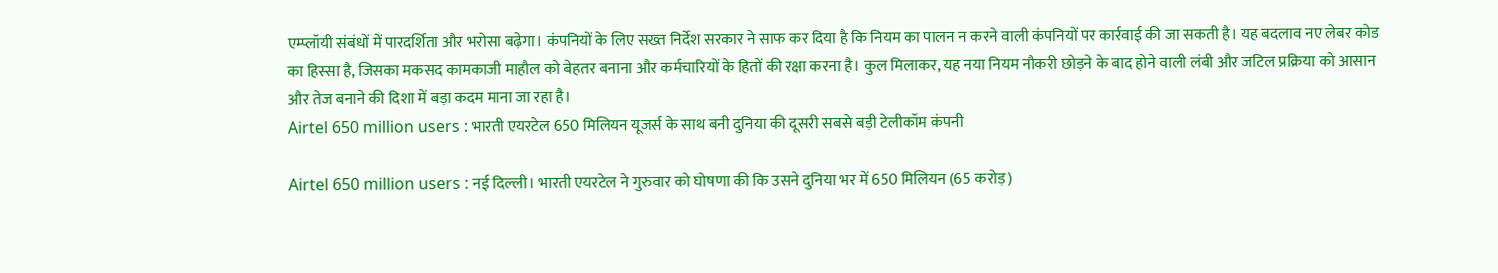एम्प्लॉयी संबंधों में पारदर्शिता और भरोसा बढ़ेगा। कंपनियों के लिए सख्त निर्देश सरकार ने साफ कर दिया है कि नियम का पालन न करने वाली कंपनियों पर कार्रवाई की जा सकती है। यह बदलाव नए लेबर कोड का हिस्सा है, जिसका मकसद कामकाजी माहौल को बेहतर बनाना और कर्मचारियों के हितों की रक्षा करना है। कुल मिलाकर, यह नया नियम नौकरी छोड़ने के बाद होने वाली लंबी और जटिल प्रक्रिया को आसान और तेज बनाने की दिशा में बड़ा कदम माना जा रहा है।
Airtel 650 million users : भारती एयरटेल 650 मिलियन यूजर्स के साथ बनी दुनिया की दूसरी सबसे बड़ी टेलीकॉम कंपनी

Airtel 650 million users : नई दिल्ली। भारती एयरटेल ने गुरुवार को घोषणा की कि उसने दुनिया भर में 650 मिलियन (65 करोड़)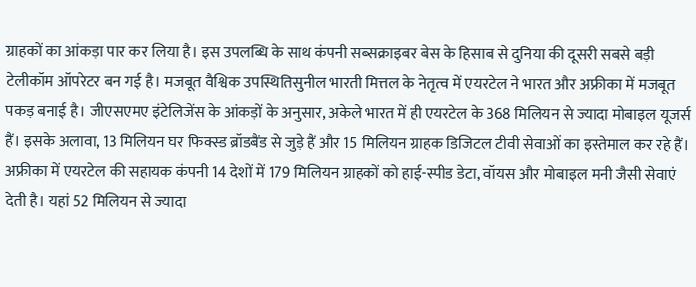ग्राहकों का आंकड़ा पार कर लिया है। इस उपलब्धि के साथ कंपनी सब्सक्राइबर बेस के हिसाब से दुनिया की दूसरी सबसे बड़ी टेलीकॉम ऑपरेटर बन गई है। मजबूत वैश्विक उपस्थितिसुनील भारती मित्तल के नेतृत्व में एयरटेल ने भारत और अफ्रीका में मजबूत पकड़ बनाई है। जीएसएमए इंटेलिजेंस के आंकड़ों के अनुसार, अकेले भारत में ही एयरटेल के 368 मिलियन से ज्यादा मोबाइल यूजर्स हैं। इसके अलावा, 13 मिलियन घर फिक्स्ड ब्रॉडबैंड से जुड़े हैं और 15 मिलियन ग्राहक डिजिटल टीवी सेवाओं का इस्तेमाल कर रहे हैं। अफ्रीका में एयरटेल की सहायक कंपनी 14 देशों में 179 मिलियन ग्राहकों को हाई-स्पीड डेटा, वॉयस और मोबाइल मनी जैसी सेवाएं देती है। यहां 52 मिलियन से ज्यादा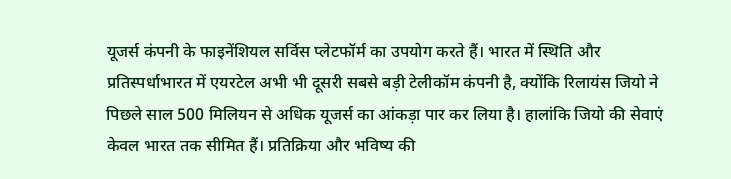यूजर्स कंपनी के फाइनेंशियल सर्विस प्लेटफॉर्म का उपयोग करते हैं। भारत में स्थिति और प्रतिस्पर्धाभारत में एयरटेल अभी भी दूसरी सबसे बड़ी टेलीकॉम कंपनी है, क्योंकि रिलायंस जियो ने पिछले साल 500 मिलियन से अधिक यूजर्स का आंकड़ा पार कर लिया है। हालांकि जियो की सेवाएं केवल भारत तक सीमित हैं। प्रतिक्रिया और भविष्य की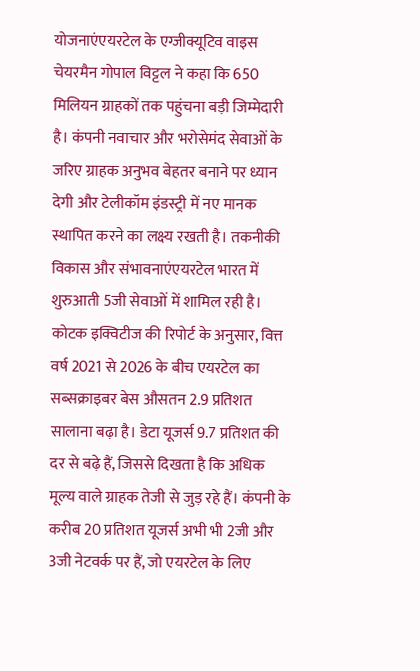योजनाएंएयरटेल के एग्जीक्यूटिव वाइस चेयरमैन गोपाल विट्टल ने कहा कि 650 मिलियन ग्राहकों तक पहुंचना बड़ी जिम्मेदारी है। कंपनी नवाचार और भरोसेमंद सेवाओं के जरिए ग्राहक अनुभव बेहतर बनाने पर ध्यान देगी और टेलीकॉम इंडस्ट्री में नए मानक स्थापित करने का लक्ष्य रखती है। तकनीकी विकास और संभावनाएंएयरटेल भारत में शुरुआती 5जी सेवाओं में शामिल रही है। कोटक इक्विटीज की रिपोर्ट के अनुसार, वित्त वर्ष 2021 से 2026 के बीच एयरटेल का सब्सक्राइबर बेस औसतन 2.9 प्रतिशत सालाना बढ़ा है। डेटा यूजर्स 9.7 प्रतिशत की दर से बढ़े हैं, जिससे दिखता है कि अधिक मूल्य वाले ग्राहक तेजी से जुड़ रहे हैं। कंपनी के करीब 20 प्रतिशत यूजर्स अभी भी 2जी और 3जी नेटवर्क पर हैं, जो एयरटेल के लिए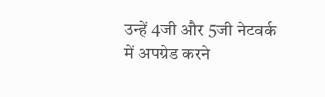उन्हें 4जी और 5जी नेटवर्क में अपग्रेड करने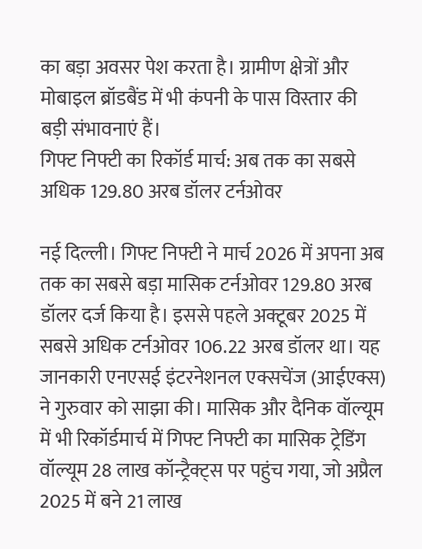का बड़ा अवसर पेश करता है। ग्रामीण क्षेत्रों और मोबाइल ब्रॉडबैंड में भी कंपनी के पास विस्तार की बड़ी संभावनाएं हैं।
गिफ्ट निफ्टी का रिकॉर्ड मार्च: अब तक का सबसे अधिक 129.80 अरब डॉलर टर्नओवर

नई दिल्ली। गिफ्ट निफ्टी ने मार्च 2026 में अपना अब तक का सबसे बड़ा मासिक टर्नओवर 129.80 अरब डॉलर दर्ज किया है। इससे पहले अक्टूबर 2025 में सबसे अधिक टर्नओवर 106.22 अरब डॉलर था। यह जानकारी एनएसई इंटरनेशनल एक्सचेंज (आईएक्स) ने गुरुवार को साझा की। मासिक और दैनिक वॉल्यूम में भी रिकॉर्डमार्च में गिफ्ट निफ्टी का मासिक ट्रेडिंग वॉल्यूम 28 लाख कॉन्ट्रैक्ट्स पर पहुंच गया, जो अप्रैल 2025 में बने 21 लाख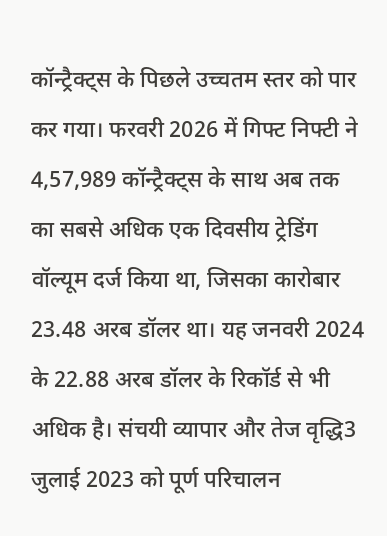कॉन्ट्रैक्ट्स के पिछले उच्चतम स्तर को पार कर गया। फरवरी 2026 में गिफ्ट निफ्टी ने 4,57,989 कॉन्ट्रैक्ट्स के साथ अब तक का सबसे अधिक एक दिवसीय ट्रेडिंग वॉल्यूम दर्ज किया था, जिसका कारोबार 23.48 अरब डॉलर था। यह जनवरी 2024 के 22.88 अरब डॉलर के रिकॉर्ड से भी अधिक है। संचयी व्यापार और तेज वृद्धि3 जुलाई 2023 को पूर्ण परिचालन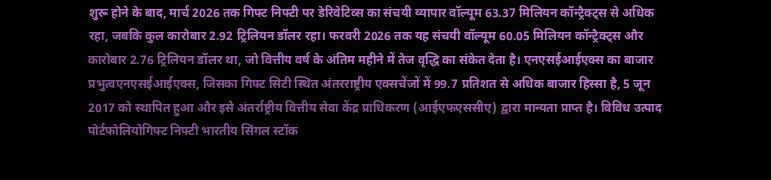शुरू होने के बाद, मार्च 2026 तक गिफ्ट निफ्टी पर डेरिवेटिव्स का संचयी व्यापार वॉल्यूम 63.37 मिलियन कॉन्ट्रैक्ट्स से अधिक रहा, जबकि कुल कारोबार 2.92 ट्रिलियन डॉलर रहा। फरवरी 2026 तक यह संचयी वॉल्यूम 60.05 मिलियन कॉन्ट्रैक्ट्स और कारोबार 2.76 ट्रिलियन डॉलर था, जो वित्तीय वर्ष के अंतिम महीने में तेज वृद्धि का संकेत देता है। एनएसईआईएक्स का बाजार प्रभुत्वएनएसईआईएक्स, जिसका गिफ्ट सिटी स्थित अंतरराष्ट्रीय एक्सचेंजों में 99.7 प्रतिशत से अधिक बाजार हिस्सा है, 5 जून 2017 को स्थापित हुआ और इसे अंतर्राष्ट्रीय वित्तीय सेवा केंद्र प्राधिकरण (आईएफएससीए) द्वारा मान्यता प्राप्त है। विविध उत्पाद पोर्टफोलियोगिफ्ट निफ्टी भारतीय सिंगल स्टॉक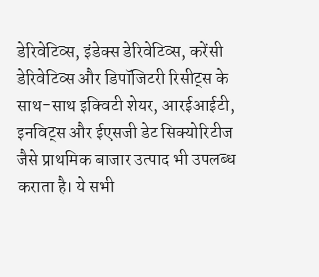डेरिवेटिव्स, इंडेक्स डेरिवेटिव्स, करेंसी डेरिवेटिव्स और डिपॉजिटरी रिसीट्स के साथ-साथ इक्विटी शेयर, आरईआईटी, इनविट्स और ईएसजी डेट सिक्योरिटीज जैसे प्राथमिक बाजार उत्पाद भी उपलब्ध कराता है। ये सभी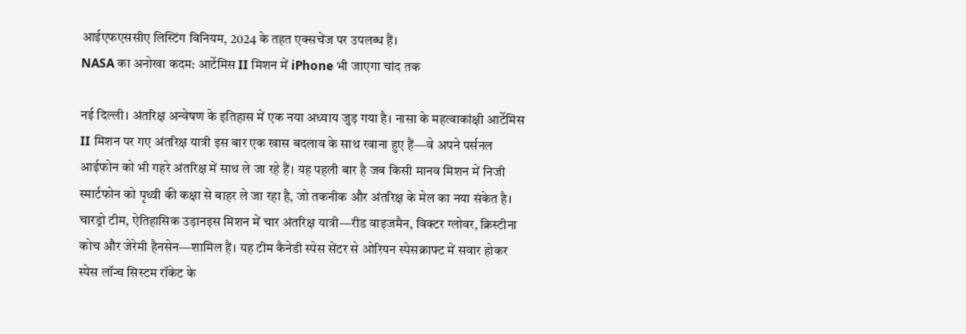आईएफएससीए लिस्टिंग विनियम, 2024 के तहत एक्सचेंज पर उपलब्ध हैं।
NASA का अनोखा कदम: आर्टेमिस II मिशन में iPhone भी जाएगा चांद तक

नई दिल्ली। अंतरिक्ष अन्वेषण के इतिहास में एक नया अध्याय जुड़ गया है। नासा के महत्वाकांक्षी आर्टेमिस II मिशन पर गए अंतरिक्ष यात्री इस बार एक खास बदलाव के साथ रवाना हुए हैं—वे अपने पर्सनल आईफोन को भी गहरे अंतरिक्ष में साथ ले जा रहे हैं। यह पहली बार है जब किसी मानव मिशन में निजी स्मार्टफोन को पृथ्वी की कक्षा से बाहर ले जा रहा है, जो तकनीक और अंतरिक्ष के मेल का नया संकेत है। चारड्रो टीम, ऐतिहासिक उड़ानइस मिशन में चार अंतरिक्ष यात्री—रीड वाइजमैन, विक्टर ग्लोवर, क्रिस्टीना कोच और जेरेमी हैनसेन—शामिल हैं। यह टीम कैनेडी स्पेस सेंटर से ओरियन स्पेसक्राफ्ट में सवार होकर स्पेस लॉन्च सिस्टम रॉकेट के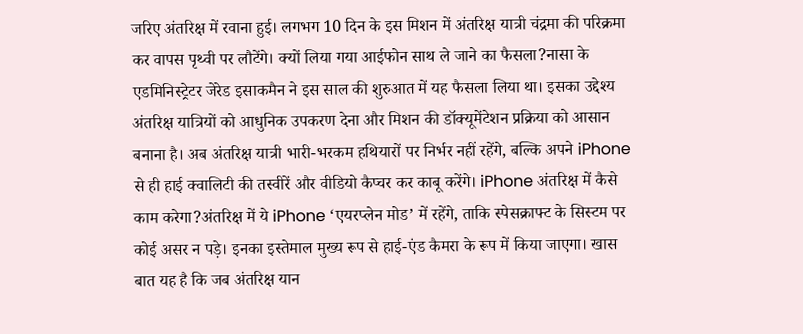जरिए अंतरिक्ष में रवाना हुई। लगभग 10 दिन के इस मिशन में अंतरिक्ष यात्री चंद्रमा की परिक्रमा कर वापस पृथ्वी पर लौटेंगे। क्यों लिया गया आईफोन साथ ले जाने का फैसला?नासा के एडमिनिस्ट्रेटर जेरेड इसाकमैन ने इस साल की शुरुआत में यह फैसला लिया था। इसका उद्देश्य अंतरिक्ष यात्रियों को आधुनिक उपकरण देना और मिशन की डॉक्यूमेंटेशन प्रक्रिया को आसान बनाना है। अब अंतरिक्ष यात्री भारी-भरकम हथियारों पर निर्भर नहीं रहेंगे, बल्कि अपने iPhone से ही हाई क्वालिटी की तस्वीरें और वीडियो कैप्चर कर काबू करेंगे। iPhone अंतरिक्ष में कैसे काम करेगा?अंतरिक्ष में ये iPhone ‘एयरप्लेन मोड’ में रहेंगे, ताकि स्पेसक्राफ्ट के सिस्टम पर कोई असर न पड़े। इनका इस्तेमाल मुख्य रूप से हाई-एंड कैमरा के रूप में किया जाएगा। खास बात यह है कि जब अंतरिक्ष यान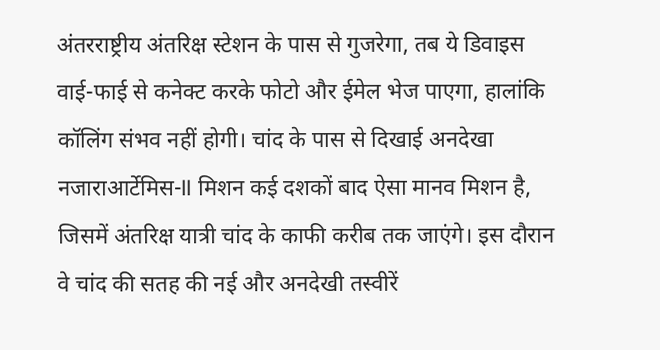अंतरराष्ट्रीय अंतरिक्ष स्टेशन के पास से गुजरेगा, तब ये डिवाइस वाई-फाई से कनेक्ट करके फोटो और ईमेल भेज पाएगा, हालांकि कॉलिंग संभव नहीं होगी। चांद के पास से दिखाई अनदेखा नजाराआर्टेमिस-II मिशन कई दशकों बाद ऐसा मानव मिशन है, जिसमें अंतरिक्ष यात्री चांद के काफी करीब तक जाएंगे। इस दौरान वे चांद की सतह की नई और अनदेखी तस्वीरें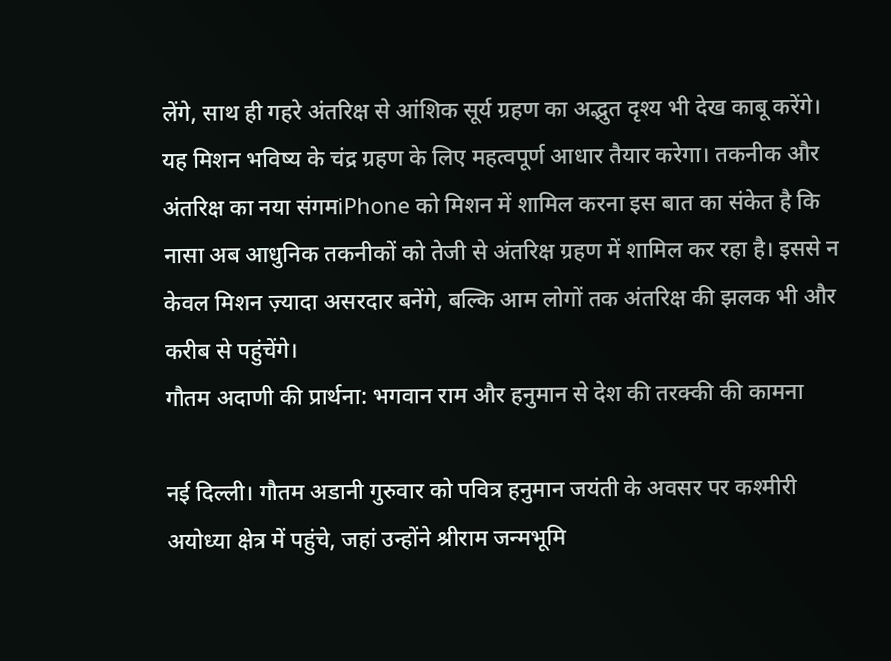लेंगे, साथ ही गहरे अंतरिक्ष से आंशिक सूर्य ग्रहण का अद्भुत दृश्य भी देख काबू करेंगे। यह मिशन भविष्य के चंद्र ग्रहण के लिए महत्वपूर्ण आधार तैयार करेगा। तकनीक और अंतरिक्ष का नया संगमiPhone को मिशन में शामिल करना इस बात का संकेत है कि नासा अब आधुनिक तकनीकों को तेजी से अंतरिक्ष ग्रहण में शामिल कर रहा है। इससे न केवल मिशन ज़्यादा असरदार बनेंगे, बल्कि आम लोगों तक अंतरिक्ष की झलक भी और करीब से पहुंचेंगे।
गौतम अदाणी की प्रार्थना: भगवान राम और हनुमान से देश की तरक्की की कामना

नई दिल्ली। गौतम अडानी गुरुवार को पवित्र हनुमान जयंती के अवसर पर कश्मीरी अयोध्या क्षेत्र में पहुंचे, जहां उन्होंने श्रीराम जन्मभूमि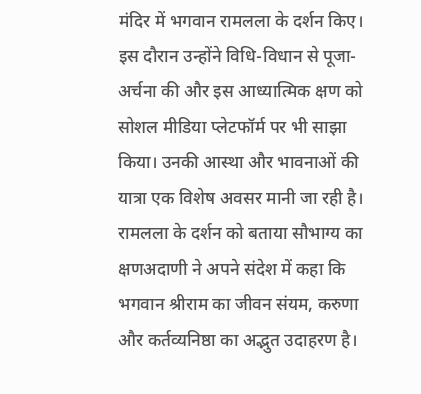मंदिर में भगवान रामलला के दर्शन किए। इस दौरान उन्होंने विधि-विधान से पूजा-अर्चना की और इस आध्यात्मिक क्षण को सोशल मीडिया प्लेटफॉर्म पर भी साझा किया। उनकी आस्था और भावनाओं की यात्रा एक विशेष अवसर मानी जा रही है। रामलला के दर्शन को बताया सौभाग्य का क्षणअदाणी ने अपने संदेश में कहा कि भगवान श्रीराम का जीवन संयम, करुणा और कर्तव्यनिष्ठा का अद्भुत उदाहरण है।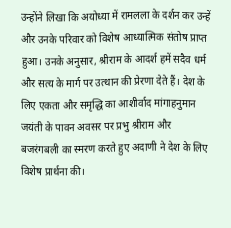उन्होंने लिखा कि अयोध्या में रामलला के दर्शन कर उन्हें और उनके परिवार को विशेष आध्यात्मिक संतोष प्राप्त हुआ। उनके अनुसार, श्रीराम के आदर्श हमें सदैव धर्म और सत्य के मार्ग पर उत्थान की प्रेरणा देते हैं। देश के लिए एकता और समृद्धि का आशीर्वाद मांगाहनुमान जयंती के पावन अवसर पर प्रभु श्रीराम और बजरंगबली का स्मरण करते हुए अदाणी ने देश के लिए विशेष प्रार्थना की।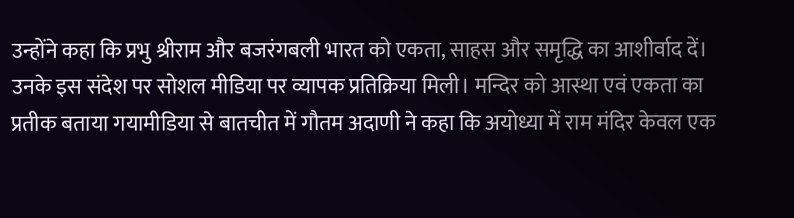उन्होंने कहा कि प्रभु श्रीराम और बजरंगबली भारत को एकता, साहस और समृद्धि का आशीर्वाद दें। उनके इस संदेश पर सोशल मीडिया पर व्यापक प्रतिक्रिया मिली। मन्दिर को आस्था एवं एकता का प्रतीक बताया गयामीडिया से बातचीत में गौतम अदाणी ने कहा कि अयोध्या में राम मंदिर केवल एक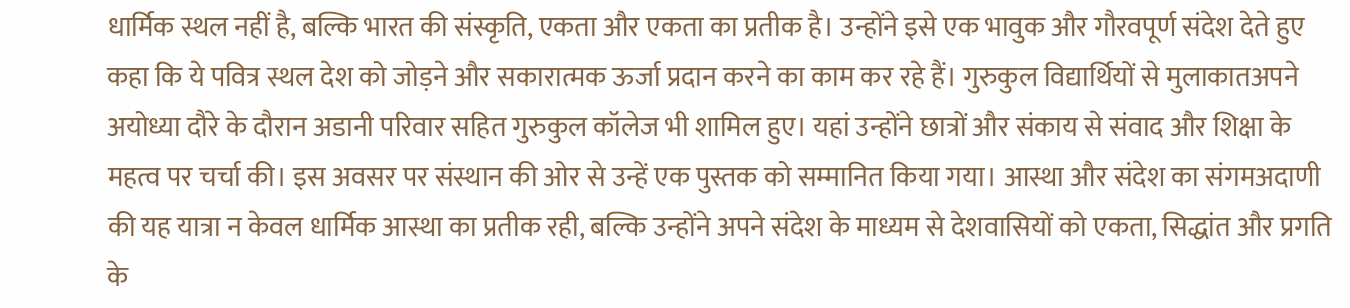धार्मिक स्थल नहीं है, बल्कि भारत की संस्कृति, एकता और एकता का प्रतीक है। उन्होंने इसे एक भावुक और गौरवपूर्ण संदेश देते हुए कहा कि ये पवित्र स्थल देश को जोड़ने और सकारात्मक ऊर्जा प्रदान करने का काम कर रहे हैं। गुरुकुल विद्यार्थियों से मुलाकातअपने अयोध्या दौरे के दौरान अडानी परिवार सहित गुरुकुल कॉलेज भी शामिल हुए। यहां उन्होंने छात्रों और संकाय से संवाद और शिक्षा के महत्व पर चर्चा की। इस अवसर पर संस्थान की ओर से उन्हें एक पुस्तक को सम्मानित किया गया। आस्था और संदेश का संगमअदाणी की यह यात्रा न केवल धार्मिक आस्था का प्रतीक रही, बल्कि उन्होंने अपने संदेश के माध्यम से देशवासियों को एकता, सिद्धांत और प्रगति के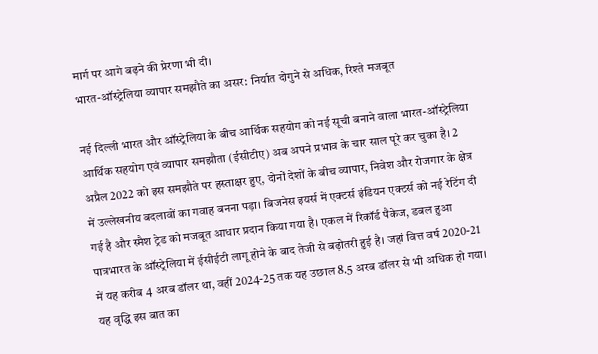मार्ग पर आगे बढ़ने की प्रेरणा भी दी।
भारत-ऑस्ट्रेलिया व्यापार समझौते का असर: निर्यात दोगुने से अधिक, रिश्ते मजबूत

नई दिल्ली भारत और ऑस्ट्रेलिया के बीच आर्थिक सहयोग को नई सूची बनाने वाला भारत-ऑस्ट्रेलिया आर्थिक सहयोग एवं व्यापार समझौता (ईसीटीए) अब अपने प्रभाव के चार साल पूरे कर चुका है। 2 अप्रैल 2022 को इस समझौते पर हस्ताक्षर हुए, दोनों देशों के बीच व्यापार, निवेश और रोजगार के क्षेत्र में उल्लेखनीय बदलावों का गवाह बनना पड़ा। बिजनेस इयर्स में एक्टर्स इंडियन एक्टर्स को नई रेटिंग दी गई है और स्मैश ट्रेड को मजबूत आधार प्रदान किया गया है। एकल में रिकॉर्ड पैकेज, डबल हुआ पात्रभारत के ऑस्ट्रेलिया में ईसीईटी लागू होने के बाद तेजी से बढ़ोतरी हुई है। जहां वित्त वर्ष 2020-21 में यह करीब 4 अरब डॉलर था, वहीं 2024-25 तक यह उछाल 8.5 अरब डॉलर से भी अधिक हो गया। यह वृद्धि इस बात का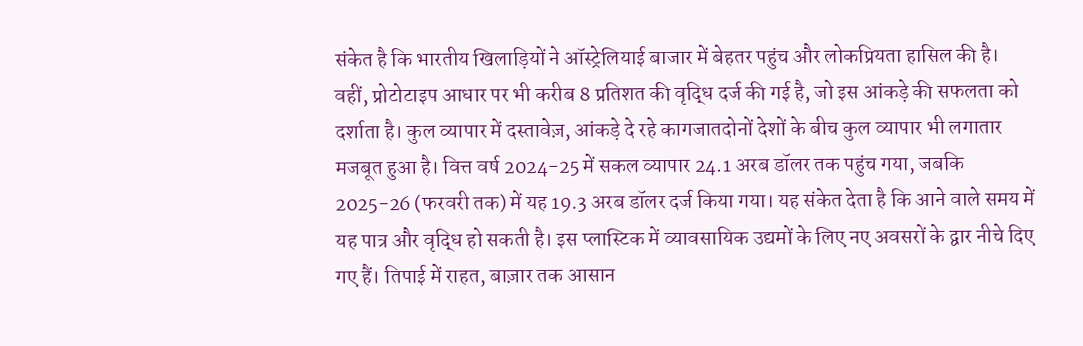संकेत है कि भारतीय खिलाड़ियों ने ऑस्ट्रेलियाई बाजार में बेहतर पहुंच और लोकप्रियता हासिल की है। वहीं, प्रोटोटाइप आधार पर भी करीब 8 प्रतिशत की वृद्धि दर्ज की गई है, जो इस आंकड़े की सफलता को दर्शाता है। कुल व्यापार में दस्तावेज़, आंकड़े दे रहे कागजातदोनों देशों के बीच कुल व्यापार भी लगातार मजबूत हुआ है। वित्त वर्ष 2024-25 में सकल व्यापार 24.1 अरब डॉलर तक पहुंच गया, जबकि 2025-26 (फरवरी तक) में यह 19.3 अरब डॉलर दर्ज किया गया। यह संकेत देता है कि आने वाले समय में यह पात्र और वृद्धि हो सकती है। इस प्लास्टिक में व्यावसायिक उद्यमों के लिए नए अवसरों के द्वार नीचे दिए गए हैं। तिपाई में राहत, बाज़ार तक आसान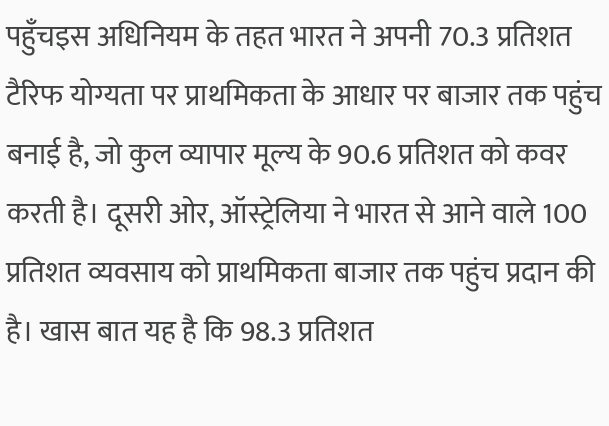पहुँचइस अधिनियम के तहत भारत ने अपनी 70.3 प्रतिशत टैरिफ योग्यता पर प्राथमिकता के आधार पर बाजार तक पहुंच बनाई है, जो कुल व्यापार मूल्य के 90.6 प्रतिशत को कवर करती है। दूसरी ओर, ऑस्ट्रेलिया ने भारत से आने वाले 100 प्रतिशत व्यवसाय को प्राथमिकता बाजार तक पहुंच प्रदान की है। खास बात यह है कि 98.3 प्रतिशत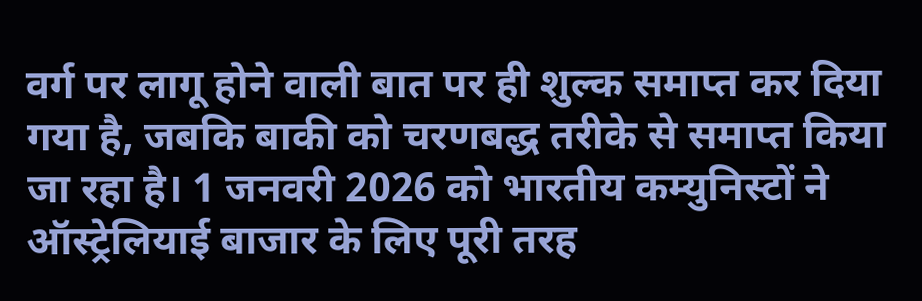वर्ग पर लागू होने वाली बात पर ही शुल्क समाप्त कर दिया गया है, जबकि बाकी को चरणबद्ध तरीके से समाप्त किया जा रहा है। 1 जनवरी 2026 को भारतीय कम्युनिस्टों ने ऑस्ट्रेलियाई बाजार के लिए पूरी तरह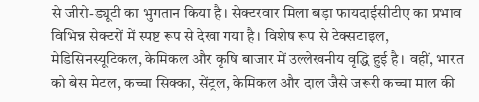से जीरो-ड्यूटी का भुगतान किया है। सेक्टरवार मिला बड़ा फायदाईसीटीए का प्रभाव विभिन्न सेक्टरों में स्पष्ट रूप से देखा गया है। विशेष रूप से टेक्सटाइल, मेडिसिनस्यूटिकल, केमिकल और कृषि बाजार में उल्लेखनीय वृद्धि हुई है। वहीं, भारत को बेस मेटल, कच्चा सिक्का, सेंट्रल, केमिकल और दाल जैसे जरूरी कच्चा माल की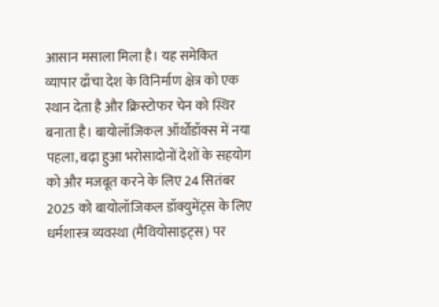आसान मसाला मिला है। यह समेकित व्यापार ढाँचा देश के विनिर्माण क्षेत्र को एक स्थान देता है और क्रिस्टोफर चेन को स्थिर बनाता है। बायोलॉजिकल ऑर्थोडॉक्स में नया पहला, बढ़ा हुआ भरोसादोनों देशों के सहयोग को और मजबूत करने के लिए 24 सितंबर 2025 को बायोलॉजिकल डॉक्युमेंट्स के लिए धर्मशास्त्र व्यवस्था (मैथियोसाइट्स) पर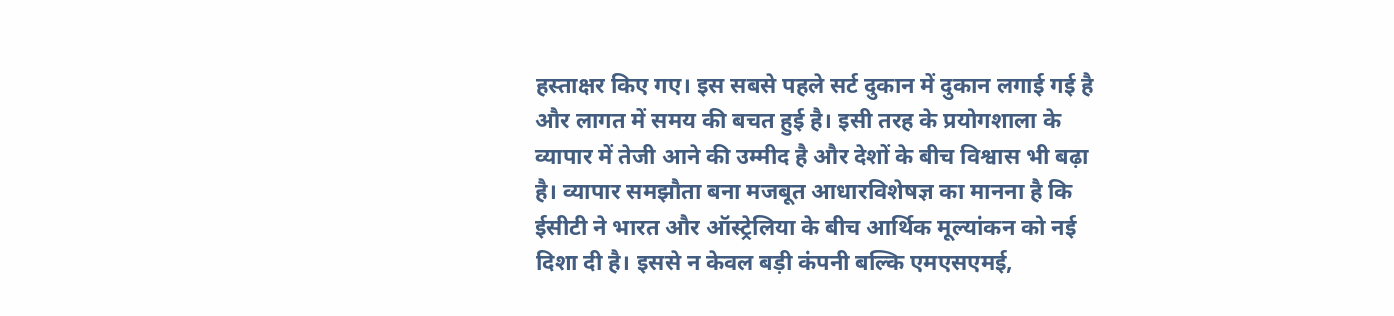हस्ताक्षर किए गए। इस सबसे पहले सर्ट दुकान में दुकान लगाई गई है और लागत में समय की बचत हुई है। इसी तरह के प्रयोगशाला के व्यापार में तेजी आने की उम्मीद है और देशों के बीच विश्वास भी बढ़ा है। व्यापार समझौता बना मजबूत आधारविशेषज्ञ का मानना है कि ईसीटी ने भारत और ऑस्ट्रेलिया के बीच आर्थिक मूल्यांकन को नई दिशा दी है। इससे न केवल बड़ी कंपनी बल्कि एमएसएमई,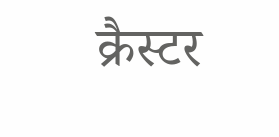क्रैस्टर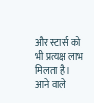और स्टार्स को भी प्रत्यक्ष लाभ मिलता है। आने वाले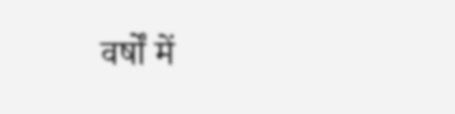वर्षों में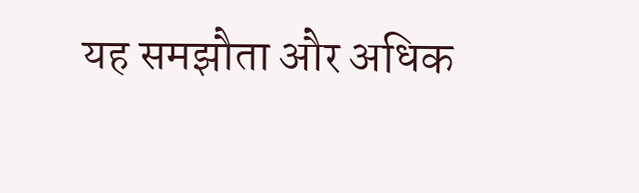यह समझौता और अधिक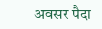अवसर पैदा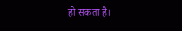हो सकता है।